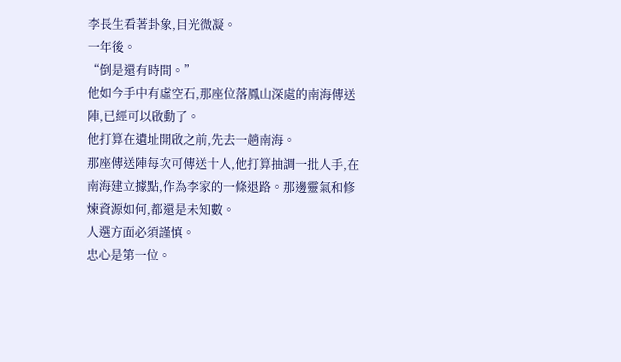李長生看著卦象,目光微凝。
一年後。
“倒是還有時間。”
他如今手中有虛空石,那座位落鳳山深處的南海傳送陣,已經可以啟動了。
他打算在遺址開啟之前,先去一趟南海。
那座傳送陣每次可傳送十人,他打算抽調一批人手,在南海建立據點,作為李家的一條退路。那邊靈氣和修煉資源如何,都還是未知數。
人選方面必須謹慎。
忠心是第一位。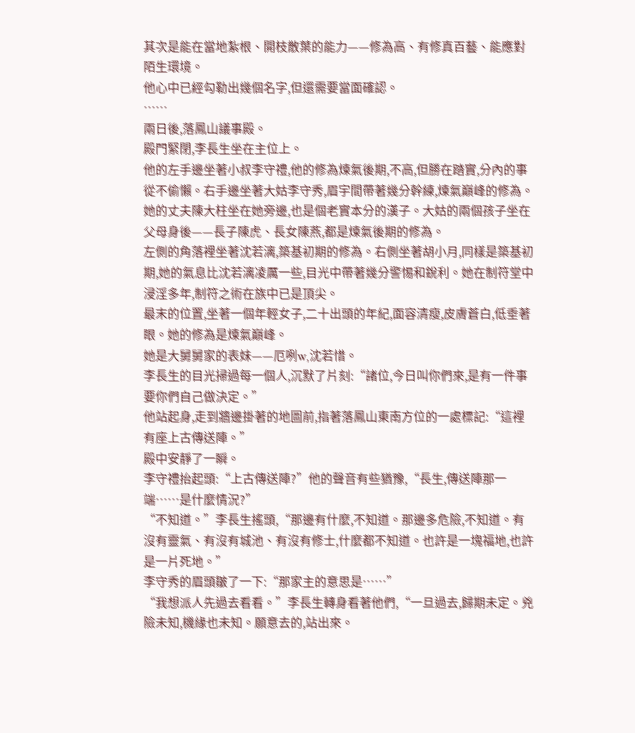其次是能在當地紮根、開枝散葉的能力——修為高、有修真百藝、能應對陌生環境。
他心中已經勾勒出幾個名字,但還需要當面確認。
……
兩日後,落鳳山議事殿。
殿門緊閉,李長生坐在主位上。
他的左手邊坐著小叔李守禮,他的修為煉氣後期,不高,但勝在踏實,分內的事從不偷懶。右手邊坐著大姑李守秀,眉宇間帶著幾分幹練,煉氣巔峰的修為。她的丈夫陳大柱坐在她旁邊,也是個老實本分的漢子。大姑的兩個孩子坐在父母身後——長子陳虎、長女陳燕,都是煉氣後期的修為。
左側的角落裡坐著沈若漓,築基初期的修為。右側坐著胡小月,同樣是築基初期,她的氣息比沈若漓凌厲一些,目光中帶著幾分警惕和銳利。她在制符堂中浸淫多年,制符之術在族中已是頂尖。
最末的位置,坐著一個年輕女子,二十出頭的年紀,面容清瘦,皮膚蒼白,低垂著眼。她的修為是煉氣巔峰。
她是大舅舅家的表妹——厄咧w,沈若惜。
李長生的目光掃過每一個人,沉默了片刻:“諸位,今日叫你們來,是有一件事要你們自己做決定。”
他站起身,走到牆邊掛著的地圖前,指著落鳳山東南方位的一處標記:“這裡有座上古傳送陣。”
殿中安靜了一瞬。
李守禮抬起頭:“上古傳送陣?”他的聲音有些猶豫,“長生,傳送陣那一端……是什麼情況?”
“不知道。”李長生搖頭,“那邊有什麼,不知道。那邊多危險,不知道。有沒有靈氣、有沒有城池、有沒有修士,什麼都不知道。也許是一塊福地,也許是一片死地。”
李守秀的眉頭皺了一下:“那家主的意思是……”
“我想派人先過去看看。”李長生轉身看著他們,“一旦過去,歸期未定。兇險未知,機緣也未知。願意去的,站出來。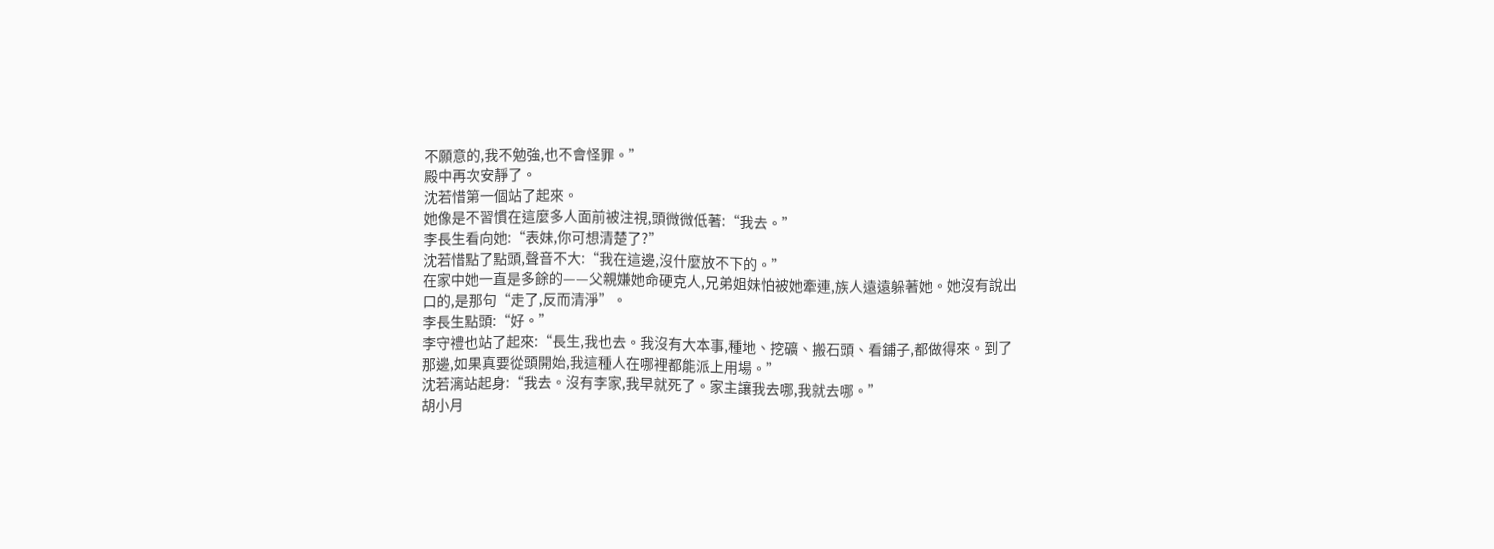不願意的,我不勉強,也不會怪罪。”
殿中再次安靜了。
沈若惜第一個站了起來。
她像是不習慣在這麼多人面前被注視,頭微微低著:“我去。”
李長生看向她:“表妹,你可想清楚了?”
沈若惜點了點頭,聲音不大:“我在這邊,沒什麼放不下的。”
在家中她一直是多餘的——父親嫌她命硬克人,兄弟姐妹怕被她牽連,族人遠遠躲著她。她沒有說出口的,是那句“走了,反而清淨”。
李長生點頭:“好。”
李守禮也站了起來:“長生,我也去。我沒有大本事,種地、挖礦、搬石頭、看鋪子,都做得來。到了那邊,如果真要從頭開始,我這種人在哪裡都能派上用場。”
沈若漓站起身:“我去。沒有李家,我早就死了。家主讓我去哪,我就去哪。”
胡小月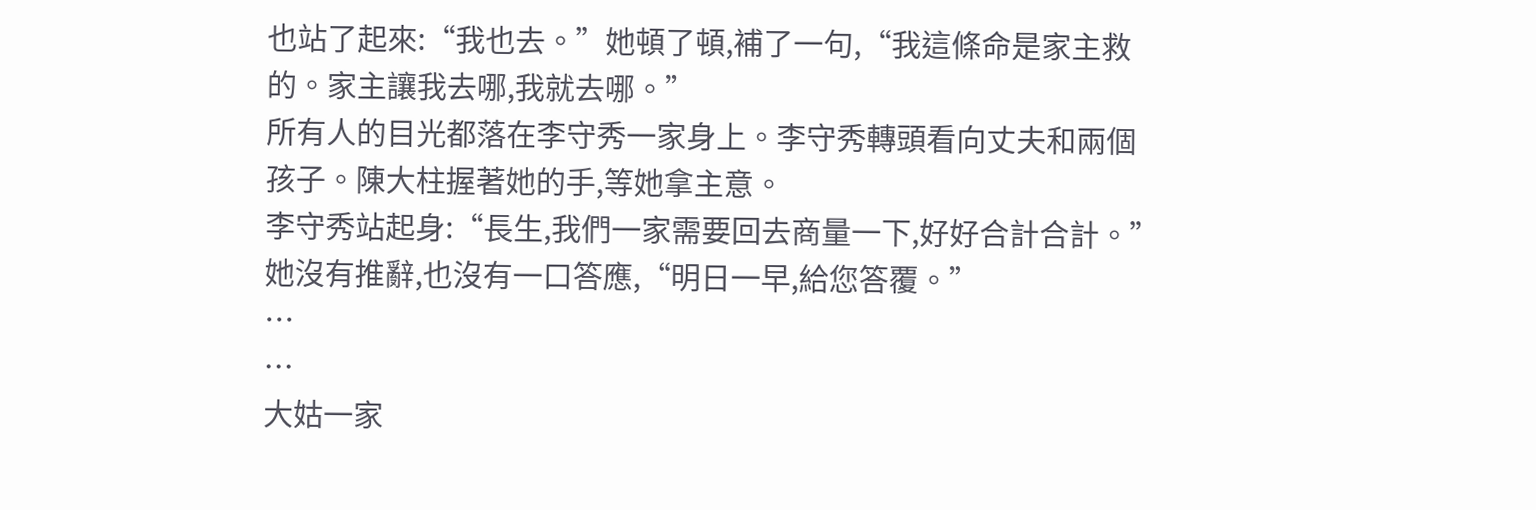也站了起來:“我也去。”她頓了頓,補了一句,“我這條命是家主救的。家主讓我去哪,我就去哪。”
所有人的目光都落在李守秀一家身上。李守秀轉頭看向丈夫和兩個孩子。陳大柱握著她的手,等她拿主意。
李守秀站起身:“長生,我們一家需要回去商量一下,好好合計合計。”她沒有推辭,也沒有一口答應,“明日一早,給您答覆。”
…
…
大姑一家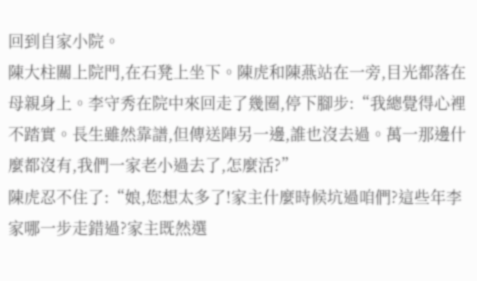回到自家小院。
陳大柱關上院門,在石凳上坐下。陳虎和陳燕站在一旁,目光都落在母親身上。李守秀在院中來回走了幾圈,停下腳步:“我總覺得心裡不踏實。長生雖然靠譜,但傳送陣另一邊,誰也沒去過。萬一那邊什麼都沒有,我們一家老小過去了,怎麼活?”
陳虎忍不住了:“娘,您想太多了!家主什麼時候坑過咱們?這些年李家哪一步走錯過?家主既然選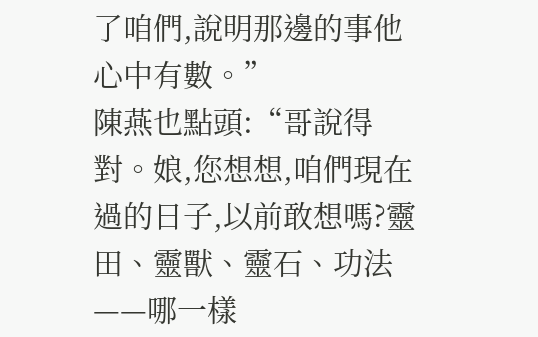了咱們,說明那邊的事他心中有數。”
陳燕也點頭:“哥說得對。娘,您想想,咱們現在過的日子,以前敢想嗎?靈田、靈獸、靈石、功法——哪一樣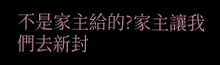不是家主給的?家主讓我們去新封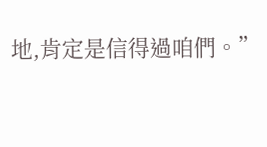地,肯定是信得過咱們。”